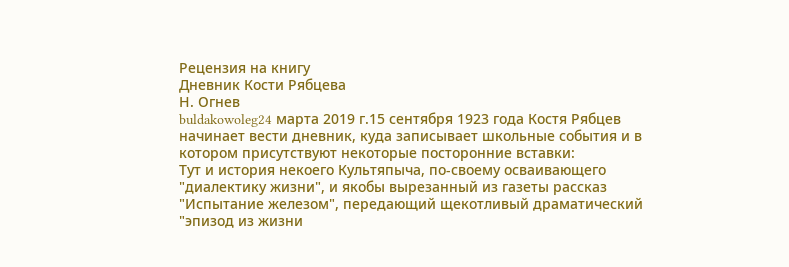Рецензия на книгу
Дневник Кости Рябцева
Н. Огнев
buldakowoleg24 марта 2019 г.15 сентября 1923 года Костя Рябцев начинает вести дневник, куда записывает школьные события и в котором присутствуют некоторые посторонние вставки:
Тут и история некоего Культяпыча, по-своему осваивающего "диалектику жизни", и якобы вырезанный из газеты рассказ "Испытание железом", передающий щекотливый драматический "эпизод из жизни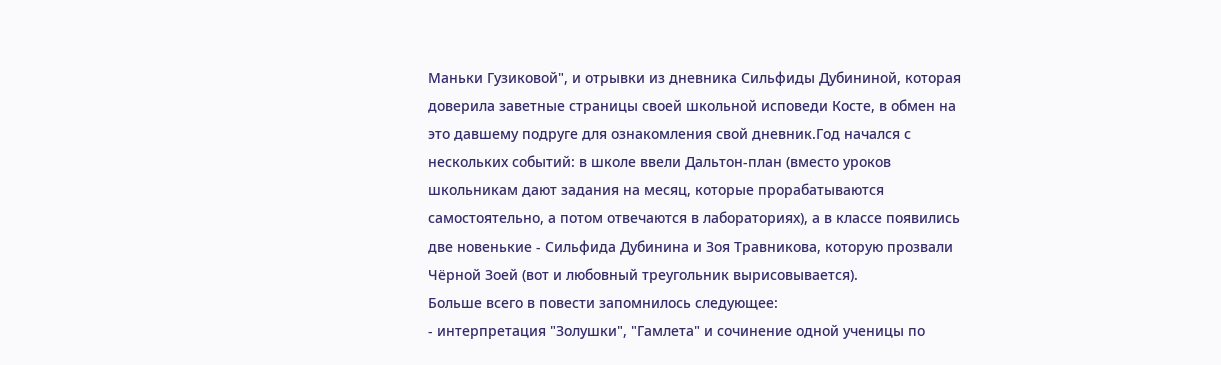Маньки Гузиковой", и отрывки из дневника Сильфиды Дубининой, которая доверила заветные страницы своей школьной исповеди Косте, в обмен на это давшему подруге для ознакомления свой дневник.Год начался с нескольких событий: в школе ввели Дальтон-план (вместо уроков школьникам дают задания на месяц, которые прорабатываются самостоятельно, а потом отвечаются в лабораториях), а в классе появились две новенькие - Сильфида Дубинина и Зоя Травникова, которую прозвали Чёрной Зоей (вот и любовный треугольник вырисовывается).
Больше всего в повести запомнилось следующее:
- интерпретация "Золушки", "Гамлета" и сочинение одной ученицы по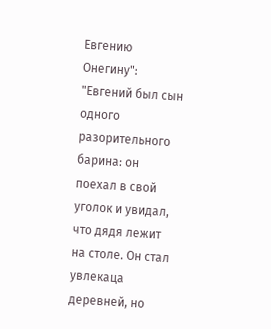Евгению Онегину":
"Евгений был сын одного разорительного барина: он поехал в свой уголок и увидал, что дядя лежит на столе. Он стал увлекаца деревней, но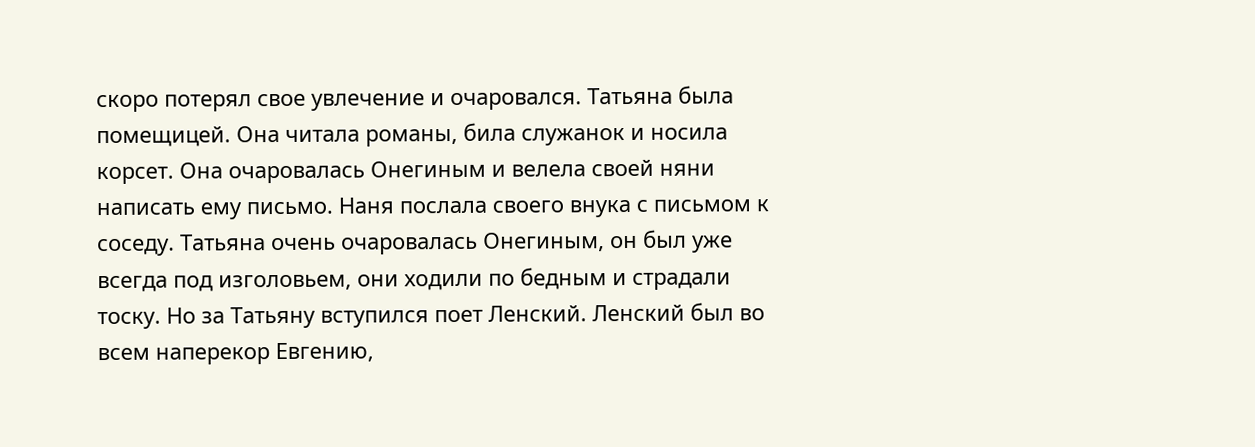скоро потерял свое увлечение и очаровался. Татьяна была помещицей. Она читала романы, била служанок и носила корсет. Она очаровалась Онегиным и велела своей няни написать ему письмо. Наня послала своего внука с письмом к соседу. Татьяна очень очаровалась Онегиным, он был уже всегда под изголовьем, они ходили по бедным и страдали тоску. Но за Татьяну вступился поет Ленский. Ленский был во всем наперекор Евгению,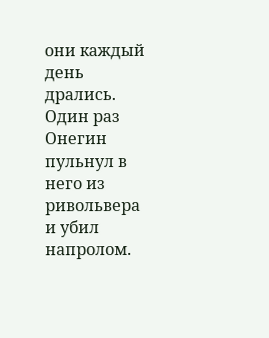они каждый день дрались. Один раз Онегин пульнул в него из ривольвера и убил напролом.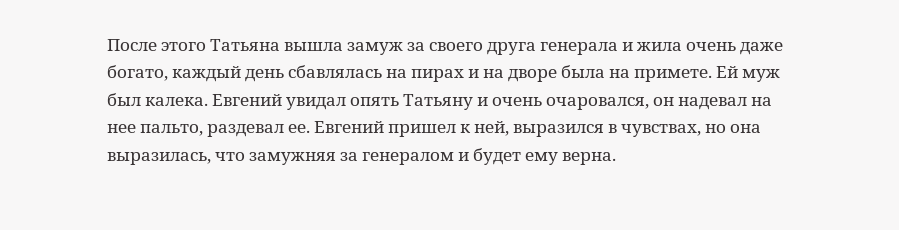После этого Татьяна вышла замуж за своего друга генерала и жила очень даже богато, каждый день сбавлялась на пирах и на дворе была на примете. Ей муж был калека. Евгений увидал опять Татьяну и очень очаровался, он надевал на нее пальто, раздевал ее. Евгений пришел к ней, выразился в чувствах, но она выразилась, что замужняя за генералом и будет ему верна.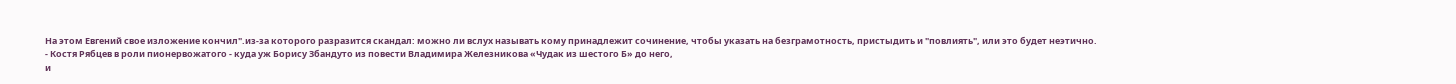На этом Евгений свое изложение кончил".из-за которого разразится скандал: можно ли вслух называть кому принадлежит сочинение, чтобы указать на безграмотность, пристыдить и "повлиять", или это будет неэтично.
- Костя Рябцев в роли пионервожатого - куда уж Борису Збандуто из повести Владимира Железникова «Чудак из шестого Б» до него,
и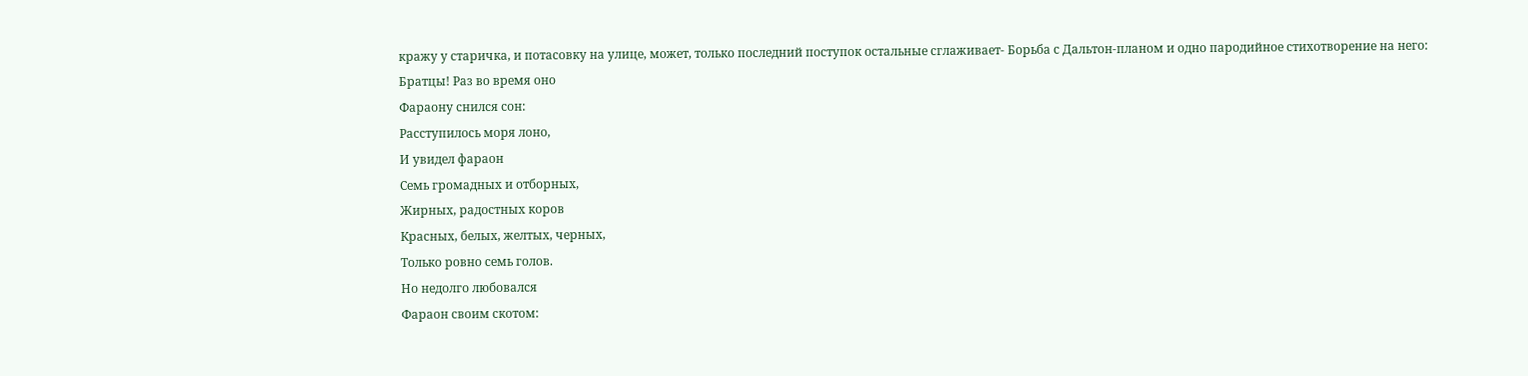кражу у старичка, и потасовку на улице, может, только последний поступок остальные сглаживает- Борьба с Дальтон-планом и одно пародийное стихотворение на него:
Братцы! Раз во время оно
Фараону снился сон:
Расступилось моря лоно,
И увидел фараон
Семь громадных и отборных,
Жирных, радостных коров
Красных, белых, желтых, черных,
Только ровно семь голов.
Но недолго любовался
Фараон своим скотом: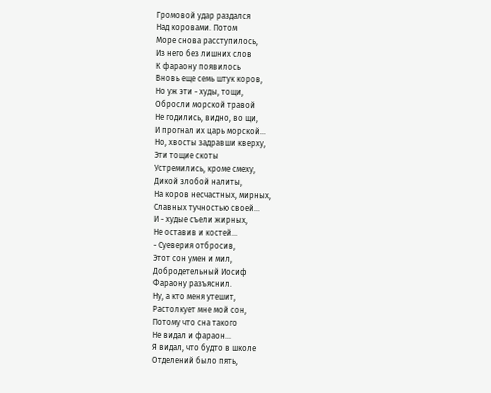Громовой удар раздался
Над коровами. Потом
Море снова расступилось,
Из него без лишних слов
К фараону появилось
Вновь еще семь штук коров,
Но уж эти - худы, тощи,
Обросли морской травой
Не годились, видно, во щи,
И прогнал их царь морской...
Но, хвосты задравши кверху,
Эти тощие скоты
Устремились, кроме смеху,
Дикой злобой налиты,
На коров несчастных, мирных,
Славных тучностью своей...
И - худые съели жирных,
Не оставив и костей...
- Суеверия отбросив,
Этот сон умен и мил,
Добродетельный Иосиф
Фараону разъяснил.
Ну, а кто меня утешит,
Растолкует мне мой сон,
Потому что сна такого
Не видал и фараон...
Я видал, что будто в школе
Отделений было пять,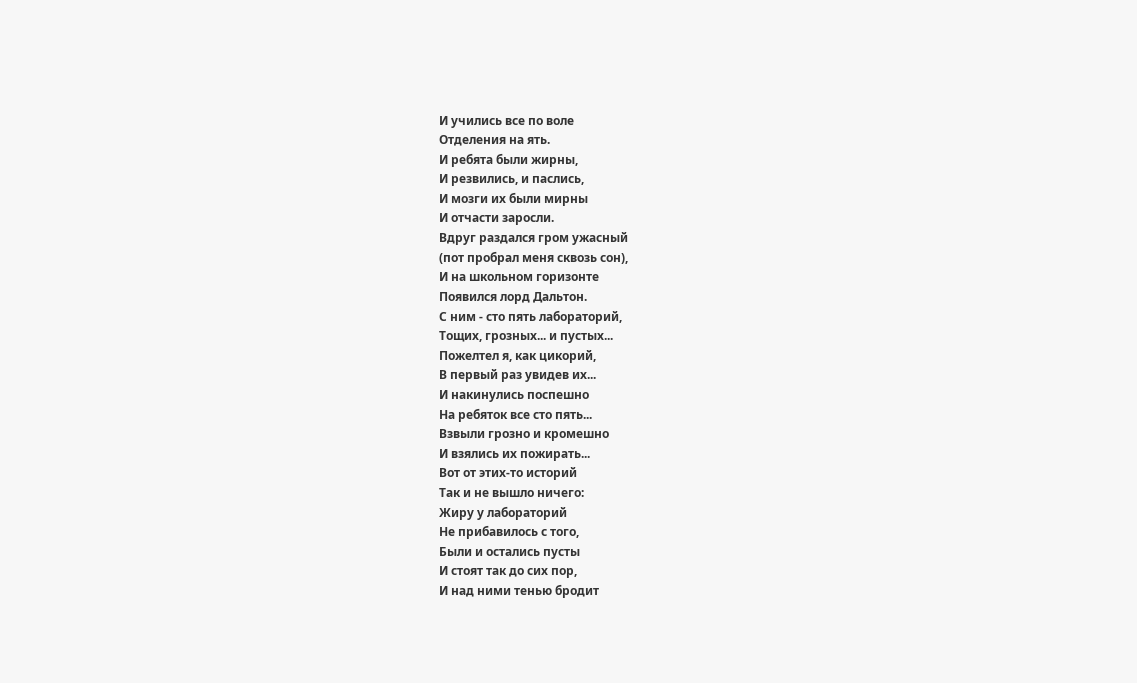И учились все по воле
Отделения на ять.
И ребята были жирны,
И резвились, и паслись,
И мозги их были мирны
И отчасти заросли.
Вдруг раздался гром ужасный
(пот пробрал меня сквозь сон),
И на школьном горизонте
Появился лорд Дальтон.
С ним - сто пять лабораторий,
Тощих, грозных... и пустых...
Пожелтел я, как цикорий,
В первый раз увидев их...
И накинулись поспешно
На ребяток все сто пять...
Взвыли грозно и кромешно
И взялись их пожирать...
Вот от этих-то историй
Так и не вышло ничего:
Жиру у лабораторий
Не прибавилось с того,
Были и остались пусты
И стоят так до сих пор,
И над ними тенью бродит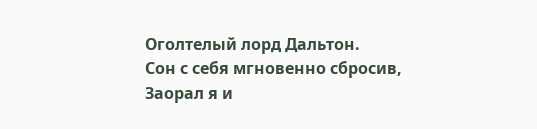Оголтелый лорд Дальтон.
Сон с себя мгновенно сбросив,
Заорал я и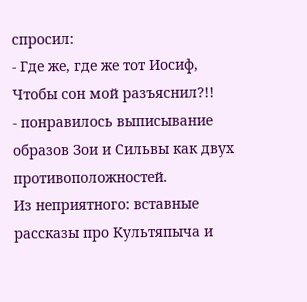спросил:
- Где же, где же тот Иосиф,
Чтобы сон мой разъяснил?!!
- понравилось выписывание образов Зои и Сильвы как двух противоположностей.
Из неприятного: вставные рассказы про Культяпыча и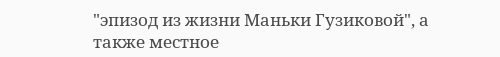"эпизод из жизни Маньки Гузиковой", а также местное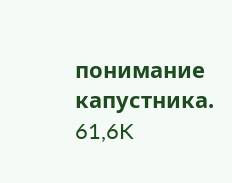понимание капустника.
61,6K